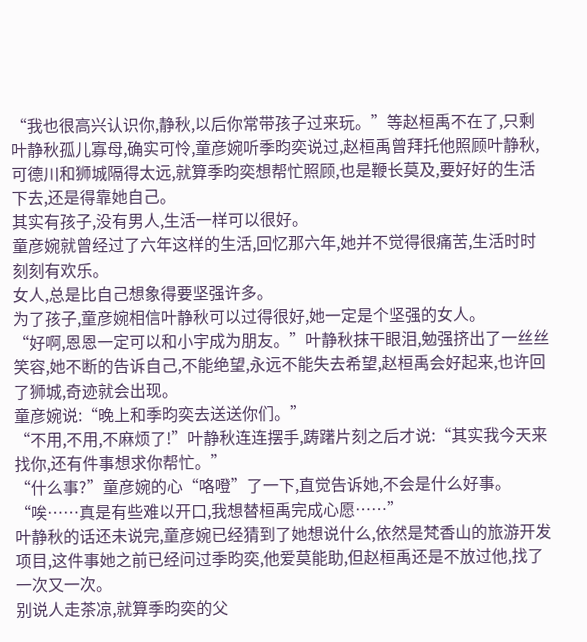“我也很高兴认识你,静秋,以后你常带孩子过来玩。”等赵桓禹不在了,只剩叶静秋孤儿寡母,确实可怜,童彦婉听季昀奕说过,赵桓禹曾拜托他照顾叶静秋,可德川和狮城隔得太远,就算季昀奕想帮忙照顾,也是鞭长莫及,要好好的生活下去,还是得靠她自己。
其实有孩子,没有男人,生活一样可以很好。
童彦婉就曾经过了六年这样的生活,回忆那六年,她并不觉得很痛苦,生活时时刻刻有欢乐。
女人,总是比自己想象得要坚强许多。
为了孩子,童彦婉相信叶静秋可以过得很好,她一定是个坚强的女人。
“好啊,恩恩一定可以和小宇成为朋友。”叶静秋抹干眼泪,勉强挤出了一丝丝笑容,她不断的告诉自己,不能绝望,永远不能失去希望,赵桓禹会好起来,也许回了狮城,奇迹就会出现。
童彦婉说:“晚上和季昀奕去送送你们。”
“不用,不用,不麻烦了!”叶静秋连连摆手,踌躇片刻之后才说:“其实我今天来找你,还有件事想求你帮忙。”
“什么事?”童彦婉的心“咯噔”了一下,直觉告诉她,不会是什么好事。
“唉……真是有些难以开口,我想替桓禹完成心愿……”
叶静秋的话还未说完,童彦婉已经猜到了她想说什么,依然是梵香山的旅游开发项目,这件事她之前已经问过季昀奕,他爱莫能助,但赵桓禹还是不放过他,找了一次又一次。
别说人走茶凉,就算季昀奕的父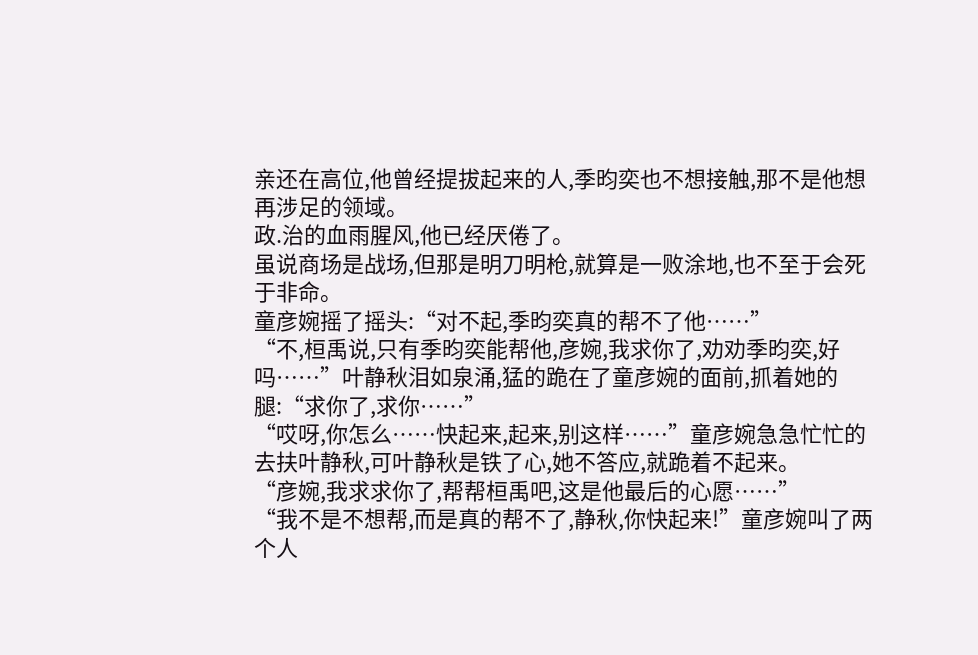亲还在高位,他曾经提拔起来的人,季昀奕也不想接触,那不是他想再涉足的领域。
政.治的血雨腥风,他已经厌倦了。
虽说商场是战场,但那是明刀明枪,就算是一败涂地,也不至于会死于非命。
童彦婉摇了摇头:“对不起,季昀奕真的帮不了他……”
“不,桓禹说,只有季昀奕能帮他,彦婉,我求你了,劝劝季昀奕,好吗……”叶静秋泪如泉涌,猛的跪在了童彦婉的面前,抓着她的腿:“求你了,求你……”
“哎呀,你怎么……快起来,起来,别这样……”童彦婉急急忙忙的去扶叶静秋,可叶静秋是铁了心,她不答应,就跪着不起来。
“彦婉,我求求你了,帮帮桓禹吧,这是他最后的心愿……”
“我不是不想帮,而是真的帮不了,静秋,你快起来!”童彦婉叫了两个人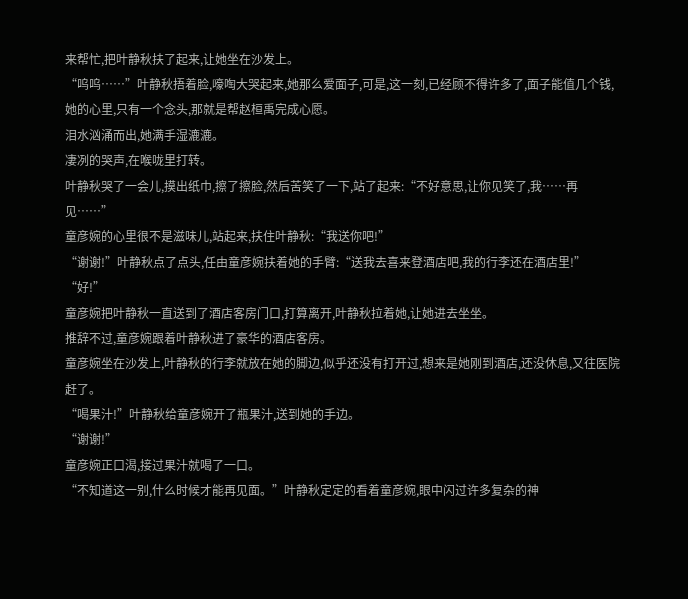来帮忙,把叶静秋扶了起来,让她坐在沙发上。
“呜呜……”叶静秋捂着脸,嚎啕大哭起来,她那么爱面子,可是,这一刻,已经顾不得许多了,面子能值几个钱,她的心里,只有一个念头,那就是帮赵桓禹完成心愿。
泪水汹涌而出,她满手湿漉漉。
凄冽的哭声,在喉咙里打转。
叶静秋哭了一会儿,摸出纸巾,擦了擦脸,然后苦笑了一下,站了起来:“不好意思,让你见笑了,我……再见……”
童彦婉的心里很不是滋味儿,站起来,扶住叶静秋:“我送你吧!”
“谢谢!”叶静秋点了点头,任由童彦婉扶着她的手臂:“送我去喜来登酒店吧,我的行李还在酒店里!”
“好!”
童彦婉把叶静秋一直送到了酒店客房门口,打算离开,叶静秋拉着她,让她进去坐坐。
推辞不过,童彦婉跟着叶静秋进了豪华的酒店客房。
童彦婉坐在沙发上,叶静秋的行李就放在她的脚边,似乎还没有打开过,想来是她刚到酒店,还没休息,又往医院赶了。
“喝果汁!”叶静秋给童彦婉开了瓶果汁,送到她的手边。
“谢谢!”
童彦婉正口渴,接过果汁就喝了一口。
“不知道这一别,什么时候才能再见面。”叶静秋定定的看着童彦婉,眼中闪过许多复杂的神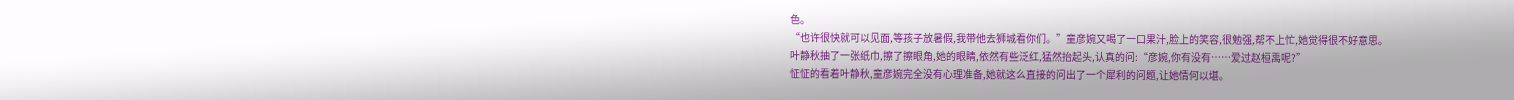色。
“也许很快就可以见面,等孩子放暑假,我带他去狮城看你们。”童彦婉又喝了一口果汁,脸上的笑容,很勉强,帮不上忙,她觉得很不好意思。
叶静秋抽了一张纸巾,擦了擦眼角,她的眼睛,依然有些泛红,猛然抬起头,认真的问:“彦婉,你有没有……爱过赵桓禹呢?”
怔怔的看着叶静秋,童彦婉完全没有心理准备,她就这么直接的问出了一个犀利的问题,让她情何以堪。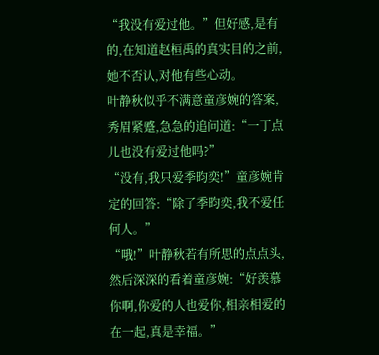“我没有爱过他。”但好感,是有的,在知道赵桓禹的真实目的之前,她不否认,对他有些心动。
叶静秋似乎不满意童彦婉的答案,秀眉紧蹙,急急的追问道:“一丁点儿也没有爱过他吗?”
“没有,我只爱季昀奕!”童彦婉肯定的回答:“除了季昀奕,我不爱任何人。”
“哦!”叶静秋若有所思的点点头,然后深深的看着童彦婉:“好羡慕你啊,你爱的人也爱你,相亲相爱的在一起,真是幸福。”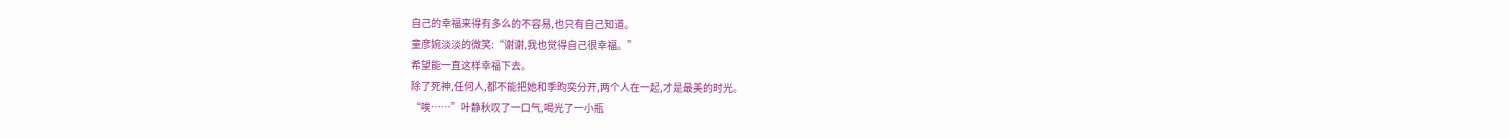自己的幸福来得有多么的不容易,也只有自己知道。
童彦婉淡淡的微笑:“谢谢,我也觉得自己很幸福。”
希望能一直这样幸福下去。
除了死神,任何人,都不能把她和季昀奕分开,两个人在一起,才是最美的时光。
“唉……”叶静秋叹了一口气,喝光了一小瓶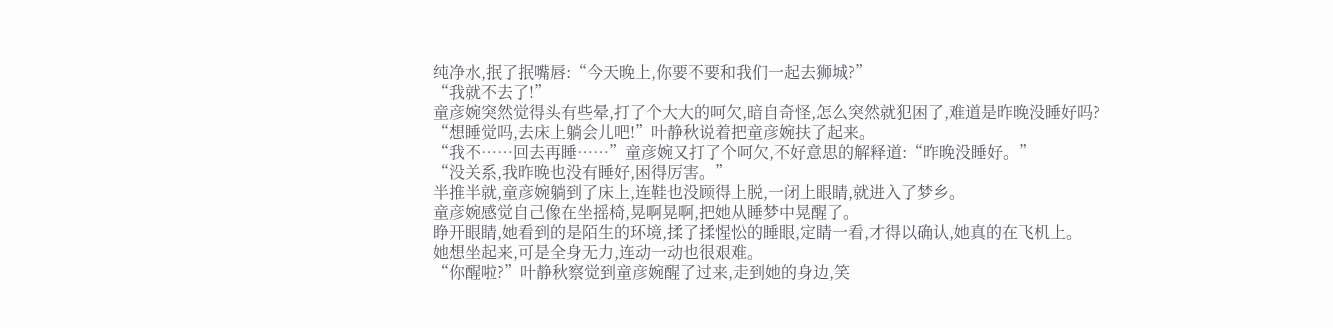纯净水,抿了抿嘴唇:“今天晚上,你要不要和我们一起去狮城?”
“我就不去了!”
童彦婉突然觉得头有些晕,打了个大大的呵欠,暗自奇怪,怎么突然就犯困了,难道是昨晚没睡好吗?
“想睡觉吗,去床上躺会儿吧!”叶静秋说着把童彦婉扶了起来。
“我不……回去再睡……”童彦婉又打了个呵欠,不好意思的解释道:“昨晚没睡好。”
“没关系,我昨晚也没有睡好,困得厉害。”
半推半就,童彦婉躺到了床上,连鞋也没顾得上脱,一闭上眼睛,就进入了梦乡。
童彦婉感觉自己像在坐摇椅,晃啊晃啊,把她从睡梦中晃醒了。
睁开眼睛,她看到的是陌生的环境,揉了揉惺忪的睡眼,定睛一看,才得以确认,她真的在飞机上。
她想坐起来,可是全身无力,连动一动也很艰难。
“你醒啦?”叶静秋察觉到童彦婉醒了过来,走到她的身边,笑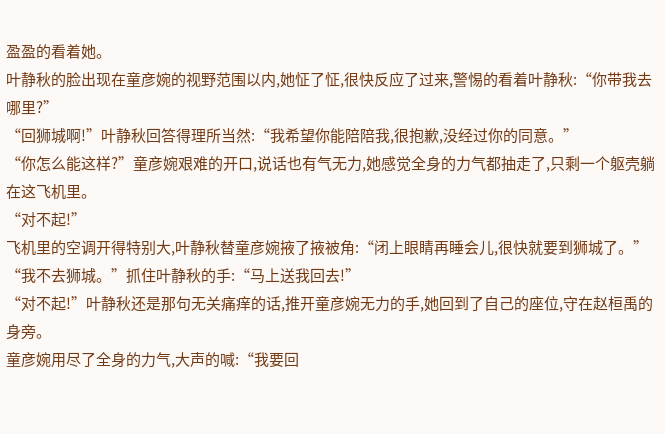盈盈的看着她。
叶静秋的脸出现在童彦婉的视野范围以内,她怔了怔,很快反应了过来,警惕的看着叶静秋:“你带我去哪里?”
“回狮城啊!”叶静秋回答得理所当然:“我希望你能陪陪我,很抱歉,没经过你的同意。”
“你怎么能这样?”童彦婉艰难的开口,说话也有气无力,她感觉全身的力气都抽走了,只剩一个躯壳躺在这飞机里。
“对不起!”
飞机里的空调开得特别大,叶静秋替童彦婉掖了掖被角:“闭上眼睛再睡会儿,很快就要到狮城了。”
“我不去狮城。”抓住叶静秋的手:“马上送我回去!”
“对不起!”叶静秋还是那句无关痛痒的话,推开童彦婉无力的手,她回到了自己的座位,守在赵桓禹的身旁。
童彦婉用尽了全身的力气,大声的喊:“我要回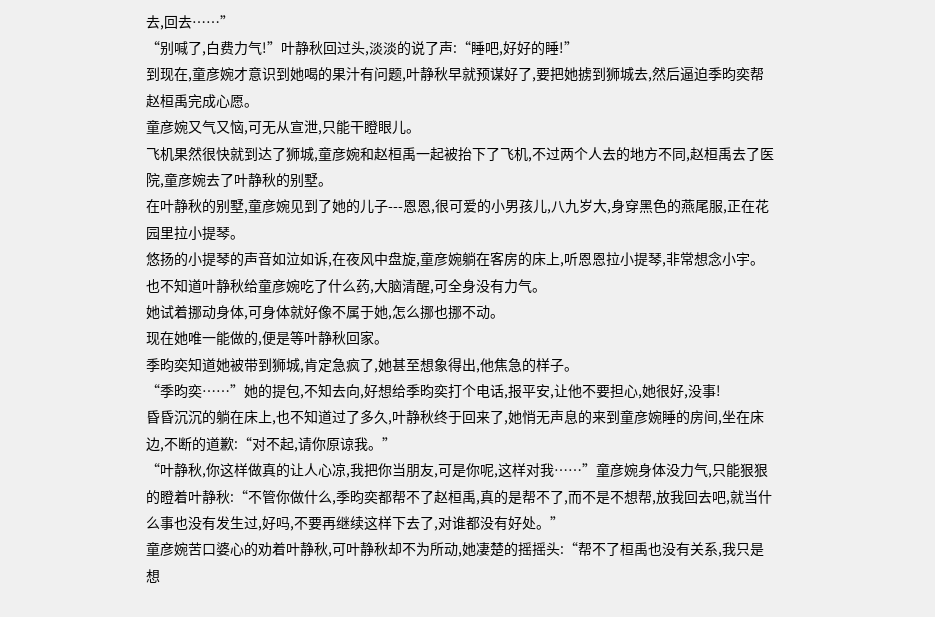去,回去……”
“别喊了,白费力气!”叶静秋回过头,淡淡的说了声:“睡吧,好好的睡!”
到现在,童彦婉才意识到她喝的果汁有问题,叶静秋早就预谋好了,要把她掳到狮城去,然后逼迫季昀奕帮赵桓禹完成心愿。
童彦婉又气又恼,可无从宣泄,只能干瞪眼儿。
飞机果然很快就到达了狮城,童彦婉和赵桓禹一起被抬下了飞机,不过两个人去的地方不同,赵桓禹去了医院,童彦婉去了叶静秋的别墅。
在叶静秋的别墅,童彦婉见到了她的儿子---恩恩,很可爱的小男孩儿,八九岁大,身穿黑色的燕尾服,正在花园里拉小提琴。
悠扬的小提琴的声音如泣如诉,在夜风中盘旋,童彦婉躺在客房的床上,听恩恩拉小提琴,非常想念小宇。
也不知道叶静秋给童彦婉吃了什么药,大脑清醒,可全身没有力气。
她试着挪动身体,可身体就好像不属于她,怎么挪也挪不动。
现在她唯一能做的,便是等叶静秋回家。
季昀奕知道她被带到狮城,肯定急疯了,她甚至想象得出,他焦急的样子。
“季昀奕……”她的提包,不知去向,好想给季昀奕打个电话,报平安,让他不要担心,她很好,没事!
昏昏沉沉的躺在床上,也不知道过了多久,叶静秋终于回来了,她悄无声息的来到童彦婉睡的房间,坐在床边,不断的道歉:“对不起,请你原谅我。”
“叶静秋,你这样做真的让人心凉,我把你当朋友,可是你呢,这样对我……”童彦婉身体没力气,只能狠狠的瞪着叶静秋:“不管你做什么,季昀奕都帮不了赵桓禹,真的是帮不了,而不是不想帮,放我回去吧,就当什么事也没有发生过,好吗,不要再继续这样下去了,对谁都没有好处。”
童彦婉苦口婆心的劝着叶静秋,可叶静秋却不为所动,她凄楚的摇摇头:“帮不了桓禹也没有关系,我只是想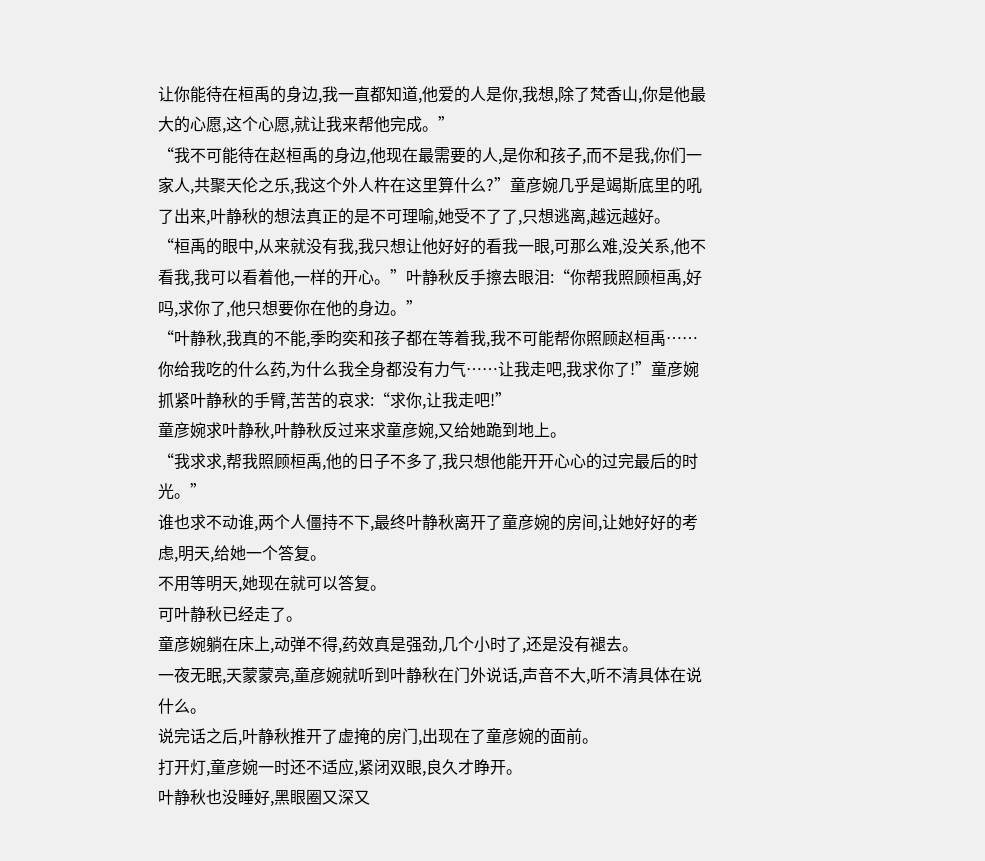让你能待在桓禹的身边,我一直都知道,他爱的人是你,我想,除了梵香山,你是他最大的心愿,这个心愿,就让我来帮他完成。”
“我不可能待在赵桓禹的身边,他现在最需要的人,是你和孩子,而不是我,你们一家人,共聚天伦之乐,我这个外人杵在这里算什么?”童彦婉几乎是竭斯底里的吼了出来,叶静秋的想法真正的是不可理喻,她受不了了,只想逃离,越远越好。
“桓禹的眼中,从来就没有我,我只想让他好好的看我一眼,可那么难,没关系,他不看我,我可以看着他,一样的开心。”叶静秋反手擦去眼泪:“你帮我照顾桓禹,好吗,求你了,他只想要你在他的身边。”
“叶静秋,我真的不能,季昀奕和孩子都在等着我,我不可能帮你照顾赵桓禹……你给我吃的什么药,为什么我全身都没有力气……让我走吧,我求你了!”童彦婉抓紧叶静秋的手臂,苦苦的哀求:“求你,让我走吧!”
童彦婉求叶静秋,叶静秋反过来求童彦婉,又给她跪到地上。
“我求求,帮我照顾桓禹,他的日子不多了,我只想他能开开心心的过完最后的时光。”
谁也求不动谁,两个人僵持不下,最终叶静秋离开了童彦婉的房间,让她好好的考虑,明天,给她一个答复。
不用等明天,她现在就可以答复。
可叶静秋已经走了。
童彦婉躺在床上,动弹不得,药效真是强劲,几个小时了,还是没有褪去。
一夜无眠,天蒙蒙亮,童彦婉就听到叶静秋在门外说话,声音不大,听不清具体在说什么。
说完话之后,叶静秋推开了虚掩的房门,出现在了童彦婉的面前。
打开灯,童彦婉一时还不适应,紧闭双眼,良久才睁开。
叶静秋也没睡好,黑眼圈又深又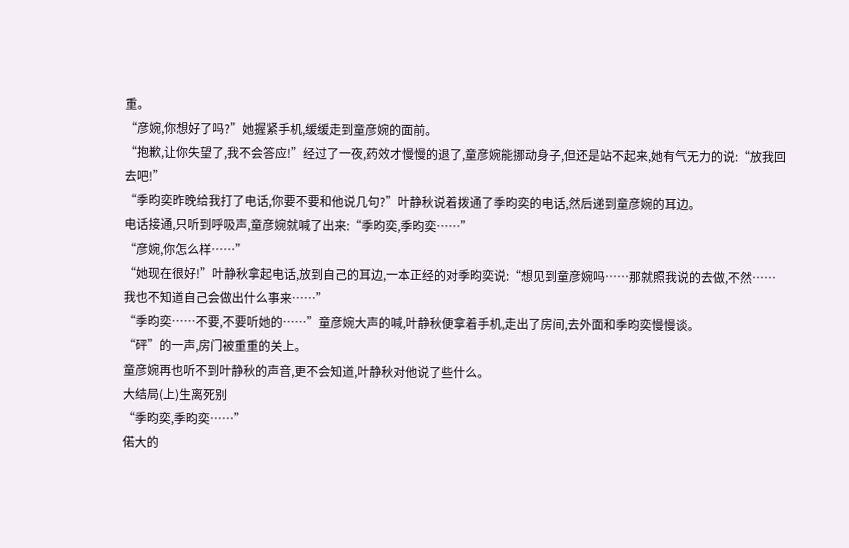重。
“彦婉,你想好了吗?”她握紧手机,缓缓走到童彦婉的面前。
“抱歉,让你失望了,我不会答应!”经过了一夜,药效才慢慢的退了,童彦婉能挪动身子,但还是站不起来,她有气无力的说:“放我回去吧!”
“季昀奕昨晚给我打了电话,你要不要和他说几句?”叶静秋说着拨通了季昀奕的电话,然后递到童彦婉的耳边。
电话接通,只听到呼吸声,童彦婉就喊了出来:“季昀奕,季昀奕……”
“彦婉,你怎么样……”
“她现在很好!”叶静秋拿起电话,放到自己的耳边,一本正经的对季昀奕说:“想见到童彦婉吗……那就照我说的去做,不然……我也不知道自己会做出什么事来……”
“季昀奕……不要,不要听她的……”童彦婉大声的喊,叶静秋便拿着手机,走出了房间,去外面和季昀奕慢慢谈。
“砰”的一声,房门被重重的关上。
童彦婉再也听不到叶静秋的声音,更不会知道,叶静秋对他说了些什么。
大结局(上)生离死别
“季昀奕,季昀奕……”
偌大的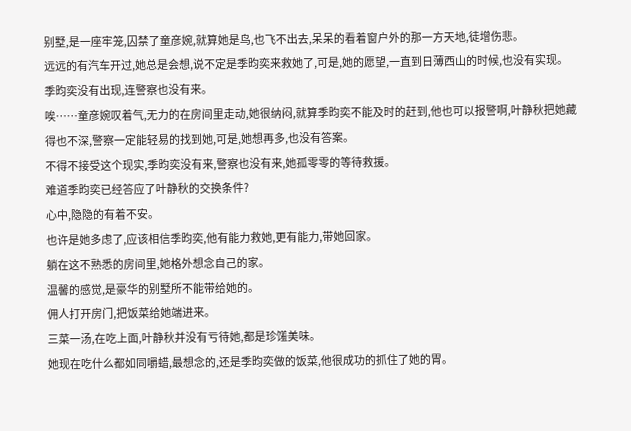别墅,是一座牢笼,囚禁了童彦婉,就算她是鸟,也飞不出去,呆呆的看着窗户外的那一方天地,徒增伤悲。
远远的有汽车开过,她总是会想,说不定是季昀奕来救她了,可是,她的愿望,一直到日薄西山的时候,也没有实现。
季昀奕没有出现,连警察也没有来。
唉……童彦婉叹着气,无力的在房间里走动,她很纳闷,就算季昀奕不能及时的赶到,他也可以报警啊,叶静秋把她藏得也不深,警察一定能轻易的找到她,可是,她想再多,也没有答案。
不得不接受这个现实,季昀奕没有来,警察也没有来,她孤零零的等待救援。
难道季昀奕已经答应了叶静秋的交换条件?
心中,隐隐的有着不安。
也许是她多虑了,应该相信季昀奕,他有能力救她,更有能力,带她回家。
躺在这不熟悉的房间里,她格外想念自己的家。
温馨的感觉,是豪华的别墅所不能带给她的。
佣人打开房门,把饭菜给她端进来。
三菜一汤,在吃上面,叶静秋并没有亏待她,都是珍馐美味。
她现在吃什么都如同嚼蜡,最想念的,还是季昀奕做的饭菜,他很成功的抓住了她的胃。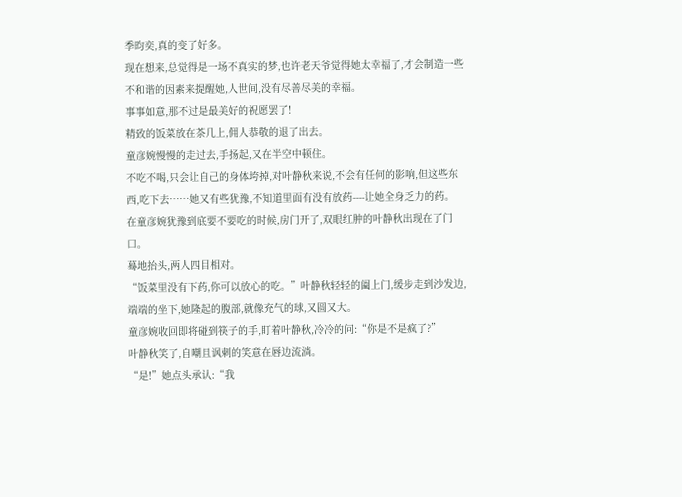季昀奕,真的变了好多。
现在想来,总觉得是一场不真实的梦,也许老天爷觉得她太幸福了,才会制造一些不和谐的因素来提醒她,人世间,没有尽善尽美的幸福。
事事如意,那不过是最美好的祝愿罢了!
精致的饭菜放在茶几上,佣人恭敬的退了出去。
童彦婉慢慢的走过去,手扬起,又在半空中顿住。
不吃不喝,只会让自己的身体垮掉,对叶静秋来说,不会有任何的影响,但这些东西,吃下去……她又有些犹豫,不知道里面有没有放药----让她全身乏力的药。
在童彦婉犹豫到底要不要吃的时候,房门开了,双眼红肿的叶静秋出现在了门口。
蓦地抬头,两人四目相对。
“饭菜里没有下药,你可以放心的吃。”叶静秋轻轻的阖上门,缓步走到沙发边,端端的坐下,她隆起的腹部,就像充气的球,又圆又大。
童彦婉收回即将碰到筷子的手,盯着叶静秋,冷冷的问:“你是不是疯了?”
叶静秋笑了,自嘲且讽刺的笑意在唇边流淌。
“是!”她点头承认:“我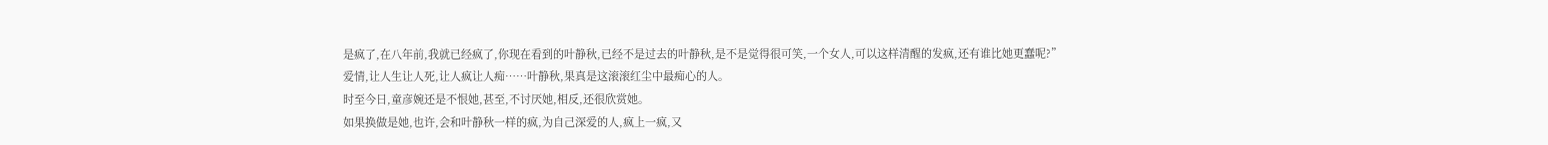是疯了,在八年前,我就已经疯了,你现在看到的叶静秋,已经不是过去的叶静秋,是不是觉得很可笑,一个女人,可以这样清醒的发疯,还有谁比她更蠢呢?”
爱情,让人生让人死,让人疯让人痴……叶静秋,果真是这滚滚红尘中最痴心的人。
时至今日,童彦婉还是不恨她,甚至,不讨厌她,相反,还很欣赏她。
如果换做是她,也许,会和叶静秋一样的疯,为自己深爱的人,疯上一疯,又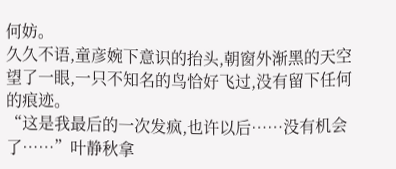何妨。
久久不语,童彦婉下意识的抬头,朝窗外渐黑的天空望了一眼,一只不知名的鸟恰好飞过,没有留下任何的痕迹。
“这是我最后的一次发疯,也许以后……没有机会了……”叶静秋拿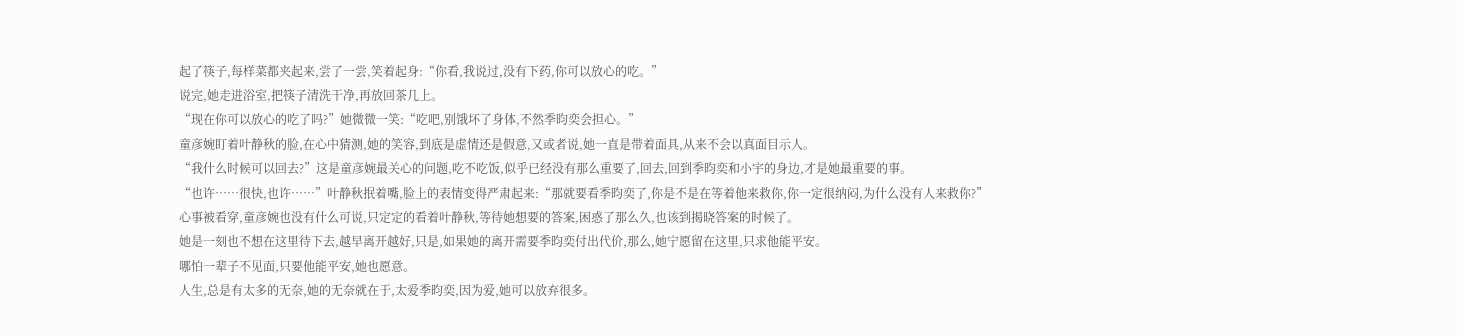起了筷子,每样菜都夹起来,尝了一尝,笑着起身:“你看,我说过,没有下药,你可以放心的吃。”
说完,她走进浴室,把筷子清洗干净,再放回茶几上。
“现在你可以放心的吃了吗?”她微微一笑:“吃吧,别饿坏了身体,不然季昀奕会担心。”
童彦婉盯着叶静秋的脸,在心中猜测,她的笑容,到底是虚情还是假意,又或者说,她一直是带着面具,从来不会以真面目示人。
“我什么时候可以回去?”这是童彦婉最关心的问题,吃不吃饭,似乎已经没有那么重要了,回去,回到季昀奕和小宇的身边,才是她最重要的事。
“也许……很快,也许……”叶静秋抿着嘴,脸上的表情变得严肃起来:“那就要看季昀奕了,你是不是在等着他来救你,你一定很纳闷,为什么没有人来救你?”
心事被看穿,童彦婉也没有什么可说,只定定的看着叶静秋,等待她想要的答案,困惑了那么久,也该到揭晓答案的时候了。
她是一刻也不想在这里待下去,越早离开越好,只是,如果她的离开需要季昀奕付出代价,那么,她宁愿留在这里,只求他能平安。
哪怕一辈子不见面,只要他能平安,她也愿意。
人生,总是有太多的无奈,她的无奈就在于,太爱季昀奕,因为爱,她可以放弃很多。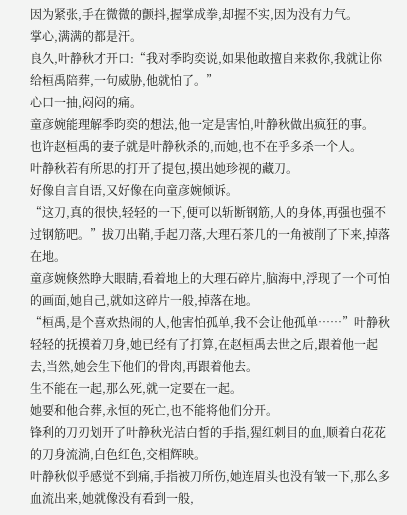因为紧张,手在微微的颤抖,握掌成拳,却握不实,因为没有力气。
掌心,满满的都是汗。
良久,叶静秋才开口:“我对季昀奕说,如果他敢擅自来救你,我就让你给桓禹陪葬,一句威胁,他就怕了。”
心口一抽,闷闷的痛。
童彦婉能理解季昀奕的想法,他一定是害怕,叶静秋做出疯狂的事。
也许赵桓禹的妻子就是叶静秋杀的,而她,也不在乎多杀一个人。
叶静秋若有所思的打开了提包,摸出她珍视的藏刀。
好像自言自语,又好像在向童彦婉倾诉。
“这刀,真的很快,轻轻的一下,便可以斩断钢筋,人的身体,再强也强不过钢筋吧。”拔刀出鞘,手起刀落,大理石茶几的一角被削了下来,掉落在地。
童彦婉倏然睁大眼睛,看着地上的大理石碎片,脑海中,浮现了一个可怕的画面,她自己,就如这碎片一般,掉落在地。
“桓禹,是个喜欢热闹的人,他害怕孤单,我不会让他孤单……”叶静秋轻轻的抚摸着刀身,她已经有了打算,在赵桓禹去世之后,跟着他一起去,当然,她会生下他们的骨肉,再跟着他去。
生不能在一起,那么死,就一定要在一起。
她要和他合葬,永恒的死亡,也不能将他们分开。
锋利的刀刃划开了叶静秋光洁白皙的手指,猩红刺目的血,顺着白花花的刀身流淌,白色红色,交相辉映。
叶静秋似乎感觉不到痛,手指被刀所伤,她连眉头也没有皱一下,那么多血流出来,她就像没有看到一般,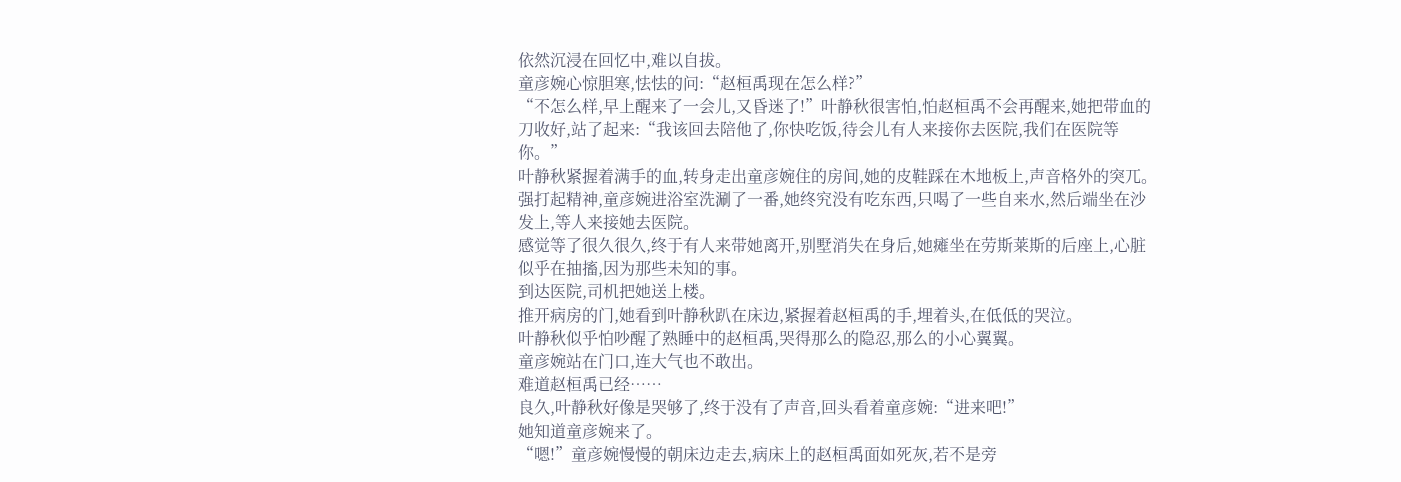依然沉浸在回忆中,难以自拔。
童彦婉心惊胆寒,怯怯的问:“赵桓禹现在怎么样?”
“不怎么样,早上醒来了一会儿,又昏迷了!”叶静秋很害怕,怕赵桓禹不会再醒来,她把带血的刀收好,站了起来:“我该回去陪他了,你快吃饭,待会儿有人来接你去医院,我们在医院等你。”
叶静秋紧握着满手的血,转身走出童彦婉住的房间,她的皮鞋踩在木地板上,声音格外的突兀。
强打起精神,童彦婉进浴室洗涮了一番,她终究没有吃东西,只喝了一些自来水,然后端坐在沙发上,等人来接她去医院。
感觉等了很久很久,终于有人来带她离开,别墅消失在身后,她瘫坐在劳斯莱斯的后座上,心脏似乎在抽搐,因为那些未知的事。
到达医院,司机把她送上楼。
推开病房的门,她看到叶静秋趴在床边,紧握着赵桓禹的手,埋着头,在低低的哭泣。
叶静秋似乎怕吵醒了熟睡中的赵桓禹,哭得那么的隐忍,那么的小心翼翼。
童彦婉站在门口,连大气也不敢出。
难道赵桓禹已经……
良久,叶静秋好像是哭够了,终于没有了声音,回头看着童彦婉:“进来吧!”
她知道童彦婉来了。
“嗯!”童彦婉慢慢的朝床边走去,病床上的赵桓禹面如死灰,若不是旁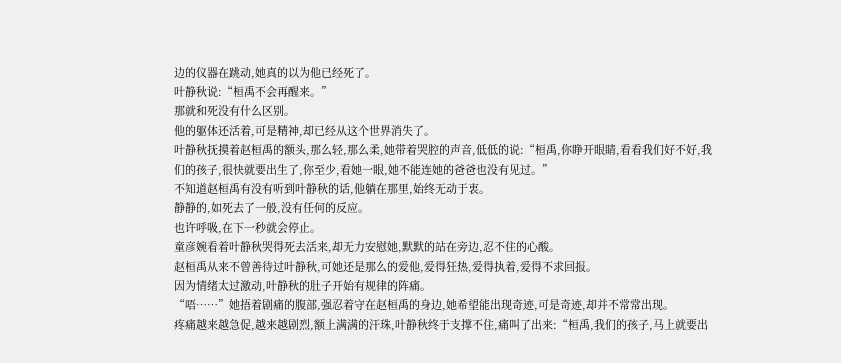边的仪器在跳动,她真的以为他已经死了。
叶静秋说:“桓禹不会再醒来。”
那就和死没有什么区别。
他的躯体还活着,可是精神,却已经从这个世界消失了。
叶静秋抚摸着赵桓禹的额头,那么轻,那么柔,她带着哭腔的声音,低低的说:“桓禹,你睁开眼睛,看看我们好不好,我们的孩子,很快就要出生了,你至少,看她一眼,她不能连她的爸爸也没有见过。”
不知道赵桓禹有没有听到叶静秋的话,他躺在那里,始终无动于衷。
静静的,如死去了一般,没有任何的反应。
也许呼吸,在下一秒就会停止。
童彦婉看着叶静秋哭得死去活来,却无力安慰她,默默的站在旁边,忍不住的心酸。
赵桓禹从来不曾善待过叶静秋,可她还是那么的爱他,爱得狂热,爱得执着,爱得不求回报。
因为情绪太过激动,叶静秋的肚子开始有规律的阵痛。
“唔……”她捂着剧痛的腹部,强忍着守在赵桓禹的身边,她希望能出现奇迹,可是奇迹,却并不常常出现。
疼痛越来越急促,越来越剧烈,额上满满的汗珠,叶静秋终于支撑不住,痛叫了出来:“桓禹,我们的孩子,马上就要出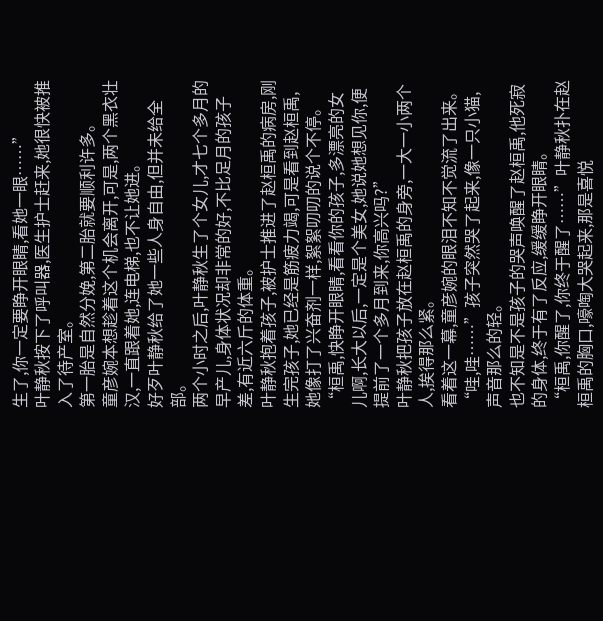生了,你一定要睁开眼睛,看她一眼……”
叶静秋按下了呼叫器,医生护士赶来,她很快被推入了待产室。
第一胎是自然分娩,第二胎就要顺利许多。
童彦婉本想趁着这个机会离开,可是,两个黑衣壮汉,一直跟着她,连电梯,也不让她进。
好歹叶静秋给了她一些人身自由,但并未给全部。
两个小时之后,叶静秋生了个女儿,才七个多月的早产儿,身体状况却非常的好,不比足月的孩子差,有近六斤的体重。
叶静秋抱着孩子,被护士推进了赵桓禹的病房,刚生完孩子,她已经是筋疲力竭,可是看到赵桓禹,她像打了兴奋剂一样,絮絮叨叨的说个不停。
“桓禹,快睁开眼睛,看看你的孩子,多漂亮的女儿啊,长大以后,一定是个美女,她说她想见你,便提前了一个多月到来,你高兴吗?”
叶静秋把孩子放在赵桓禹的身旁,一大一小两个人,挨得那么紧。
看着这一幕,童彦婉的眼泪不知不觉流了出来。
“哇,哇……”孩子突然哭了起来,像一只小猫,声音那么的轻。
也不知是不是孩子的哭声唤醒了赵桓禹,他死寂的身体,终于有了反应,缓缓睁开眼睛。
“桓禹,你醒了,你终于醒了……”叶静秋扑在赵桓禹的胸口,嚎啕大哭起来,那是喜悦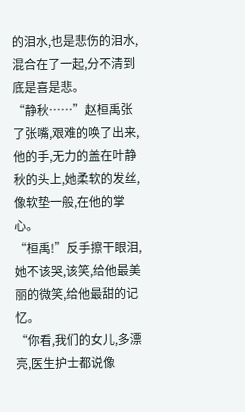的泪水,也是悲伤的泪水,混合在了一起,分不清到底是喜是悲。
“静秋……”赵桓禹张了张嘴,艰难的唤了出来,他的手,无力的盖在叶静秋的头上,她柔软的发丝,像软垫一般,在他的掌心。
“桓禹!”反手擦干眼泪,她不该哭,该笑,给他最美丽的微笑,给他最甜的记忆。
“你看,我们的女儿,多漂亮,医生护士都说像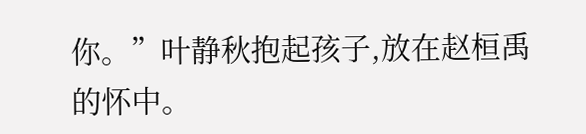你。”叶静秋抱起孩子,放在赵桓禹的怀中。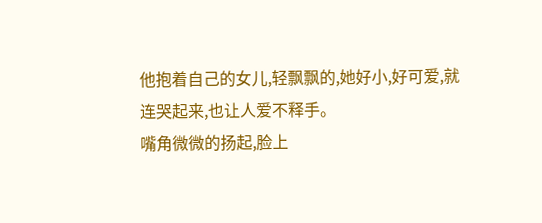他抱着自己的女儿,轻飘飘的,她好小,好可爱,就连哭起来,也让人爱不释手。
嘴角微微的扬起,脸上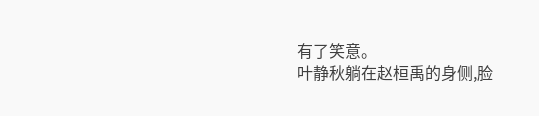有了笑意。
叶静秋躺在赵桓禹的身侧,脸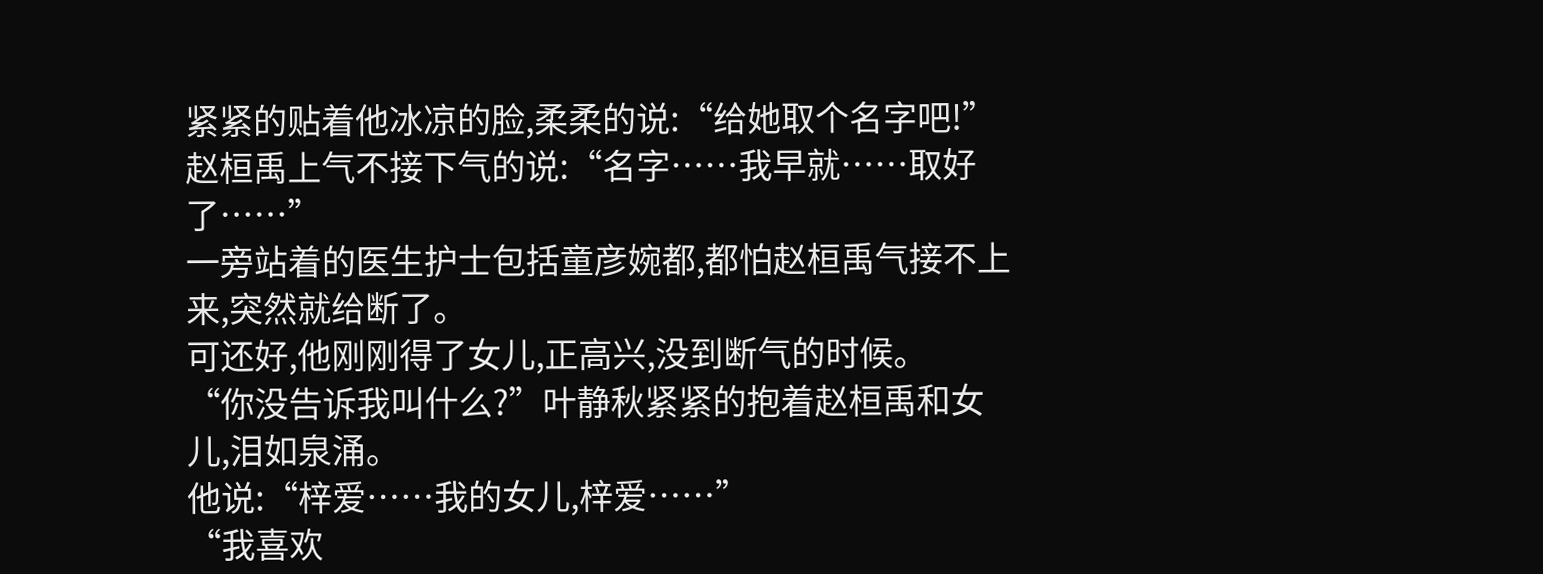紧紧的贴着他冰凉的脸,柔柔的说:“给她取个名字吧!”
赵桓禹上气不接下气的说:“名字……我早就……取好了……”
一旁站着的医生护士包括童彦婉都,都怕赵桓禹气接不上来,突然就给断了。
可还好,他刚刚得了女儿,正高兴,没到断气的时候。
“你没告诉我叫什么?”叶静秋紧紧的抱着赵桓禹和女儿,泪如泉涌。
他说:“梓爱……我的女儿,梓爱……”
“我喜欢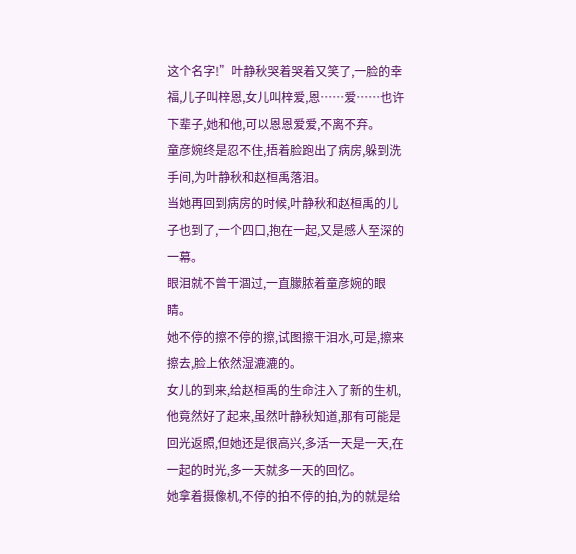这个名字!”叶静秋哭着哭着又笑了,一脸的幸福,儿子叫梓恩,女儿叫梓爱,恩……爱……也许下辈子,她和他,可以恩恩爱爱,不离不弃。
童彦婉终是忍不住,捂着脸跑出了病房,躲到洗手间,为叶静秋和赵桓禹落泪。
当她再回到病房的时候,叶静秋和赵桓禹的儿子也到了,一个四口,抱在一起,又是感人至深的一幕。
眼泪就不曾干涸过,一直朦脓着童彦婉的眼睛。
她不停的擦不停的擦,试图擦干泪水,可是,擦来擦去,脸上依然湿漉漉的。
女儿的到来,给赵桓禹的生命注入了新的生机,他竟然好了起来,虽然叶静秋知道,那有可能是回光返照,但她还是很高兴,多活一天是一天,在一起的时光,多一天就多一天的回忆。
她拿着摄像机,不停的拍不停的拍,为的就是给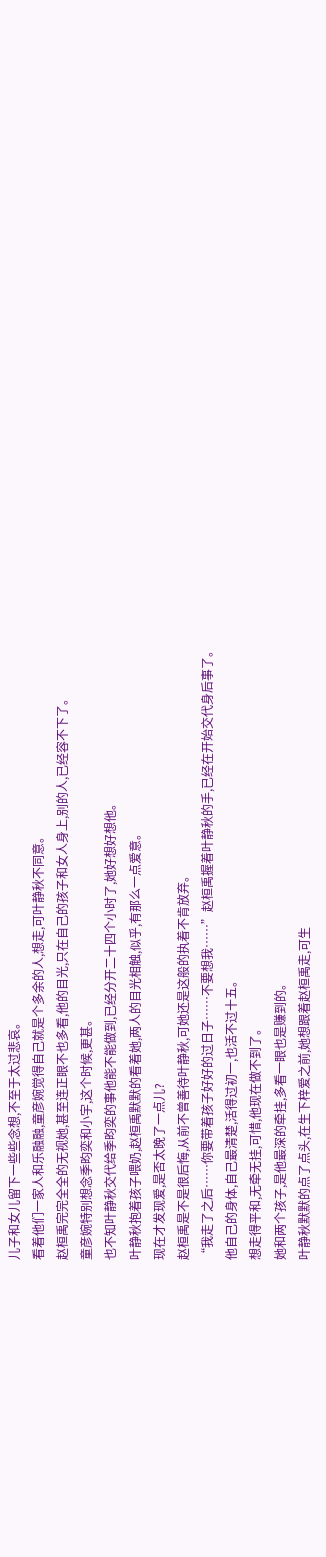儿子和女儿留下一些些念想,不至于太过悲哀。
看着他们一家人和乐融融,童彦婉觉得自己就是个多余的人,想走,可叶静秋不同意。
赵桓禹完完全全的无视她,甚至连正眼不也多看,他的目光,只在自己的孩子和女人身上,别的人,已经容不下了。
童彦婉特别想念季昀奕和小宇,这个时候,更甚。
也不知叶静秋交代给季昀奕的事他能不能做到,已经分开二十四个小时了,她好想好想他。
叶静秋抱着孩子喂奶,赵桓禹默默的看着她,两人的目光相触,似乎,有那么一点爱意。
现在才发现爱,是否太晚了一点儿?
赵桓禹是不是很后悔,从前不曾善待叶静秋,可她还是这般的执着不肯放弃。
“我走了之后……你要带着孩子好好的过日子……不要想我……”赵桓禹握着叶静秋的手,已经在开始交代身后事了。
他自己的身体,自己最清楚,活得过初一,也活不过十五。
想走得平和,无牵无挂,可惜,他现在做不到了。
她和两个孩子,是他最深的牵挂,多看一眼也是赚到的。
叶静秋默默的点了点头,在生下梓爱之前,她想跟着赵桓禹走,可生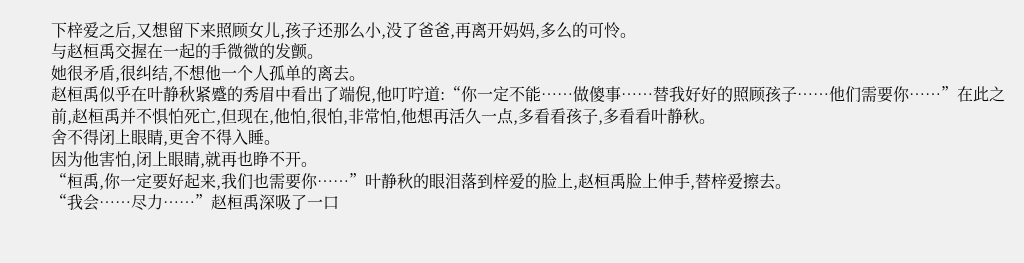下梓爱之后,又想留下来照顾女儿,孩子还那么小,没了爸爸,再离开妈妈,多么的可怜。
与赵桓禹交握在一起的手微微的发颤。
她很矛盾,很纠结,不想他一个人孤单的离去。
赵桓禹似乎在叶静秋紧蹙的秀眉中看出了端倪,他叮咛道:“你一定不能……做傻事……替我好好的照顾孩子……他们需要你……”在此之前,赵桓禹并不惧怕死亡,但现在,他怕,很怕,非常怕,他想再活久一点,多看看孩子,多看看叶静秋。
舍不得闭上眼睛,更舍不得入睡。
因为他害怕,闭上眼睛,就再也睁不开。
“桓禹,你一定要好起来,我们也需要你……”叶静秋的眼泪落到梓爱的脸上,赵桓禹脸上伸手,替梓爱擦去。
“我会……尽力……”赵桓禹深吸了一口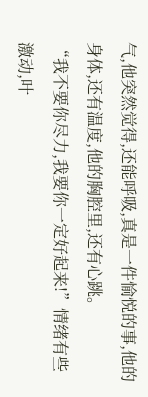气,他突然觉得,还能呼吸,真是一件愉悦的事,他的身体,还有温度,他的胸腔里,还有心跳。
“我不要你尽力,我要你一定好起来!”情绪有些激动,叶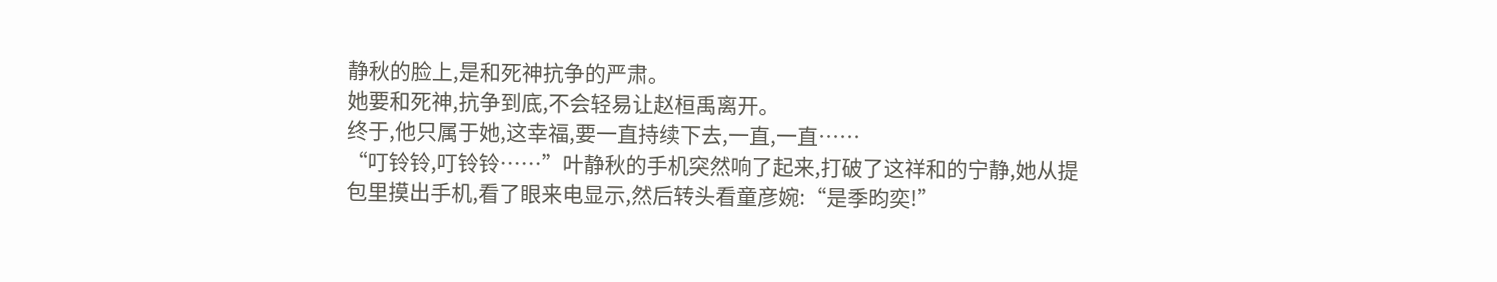静秋的脸上,是和死神抗争的严肃。
她要和死神,抗争到底,不会轻易让赵桓禹离开。
终于,他只属于她,这幸福,要一直持续下去,一直,一直……
“叮铃铃,叮铃铃……”叶静秋的手机突然响了起来,打破了这祥和的宁静,她从提包里摸出手机,看了眼来电显示,然后转头看童彦婉:“是季昀奕!”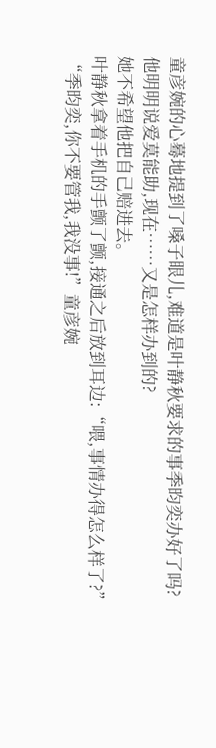童彦婉的心蓦地提到了嗓子眼儿,难道是叶静秋要求的事季昀奕办好了吗?
他明明说爱莫能助,现在……又是怎样办到的?
她不希望他把自己赔进去。
叶静秋拿着手机的手颤了颤,接通之后放到耳边:“喂,事情办得怎么样了?”
“季昀奕,你不要管我,我没事!”童彦婉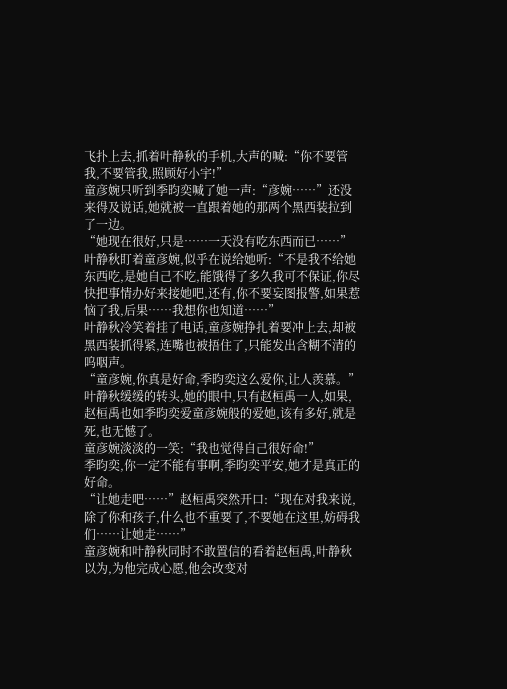飞扑上去,抓着叶静秋的手机,大声的喊:“你不要管我,不要管我,照顾好小宇!”
童彦婉只听到季昀奕喊了她一声:“彦婉……”还没来得及说话,她就被一直跟着她的那两个黑西装拉到了一边。
“她现在很好,只是……一天没有吃东西而已……”叶静秋盯着童彦婉,似乎在说给她听:“不是我不给她东西吃,是她自己不吃,能饿得了多久我可不保证,你尽快把事情办好来接她吧,还有,你不要妄图报警,如果惹恼了我,后果……我想你也知道……”
叶静秋冷笑着挂了电话,童彦婉挣扎着要冲上去,却被黑西装抓得紧,连嘴也被捂住了,只能发出含糊不清的呜咽声。
“童彦婉,你真是好命,季昀奕这么爱你,让人羡慕。”叶静秋缓缓的转头,她的眼中,只有赵桓禹一人,如果,赵桓禹也如季昀奕爱童彦婉般的爱她,该有多好,就是死,也无憾了。
童彦婉淡淡的一笑:“我也觉得自己很好命!”
季昀奕,你一定不能有事啊,季昀奕平安,她才是真正的好命。
“让她走吧……”赵桓禹突然开口:“现在对我来说,除了你和孩子,什么也不重要了,不要她在这里,妨碍我们……让她走……”
童彦婉和叶静秋同时不敢置信的看着赵桓禹,叶静秋以为,为他完成心愿,他会改变对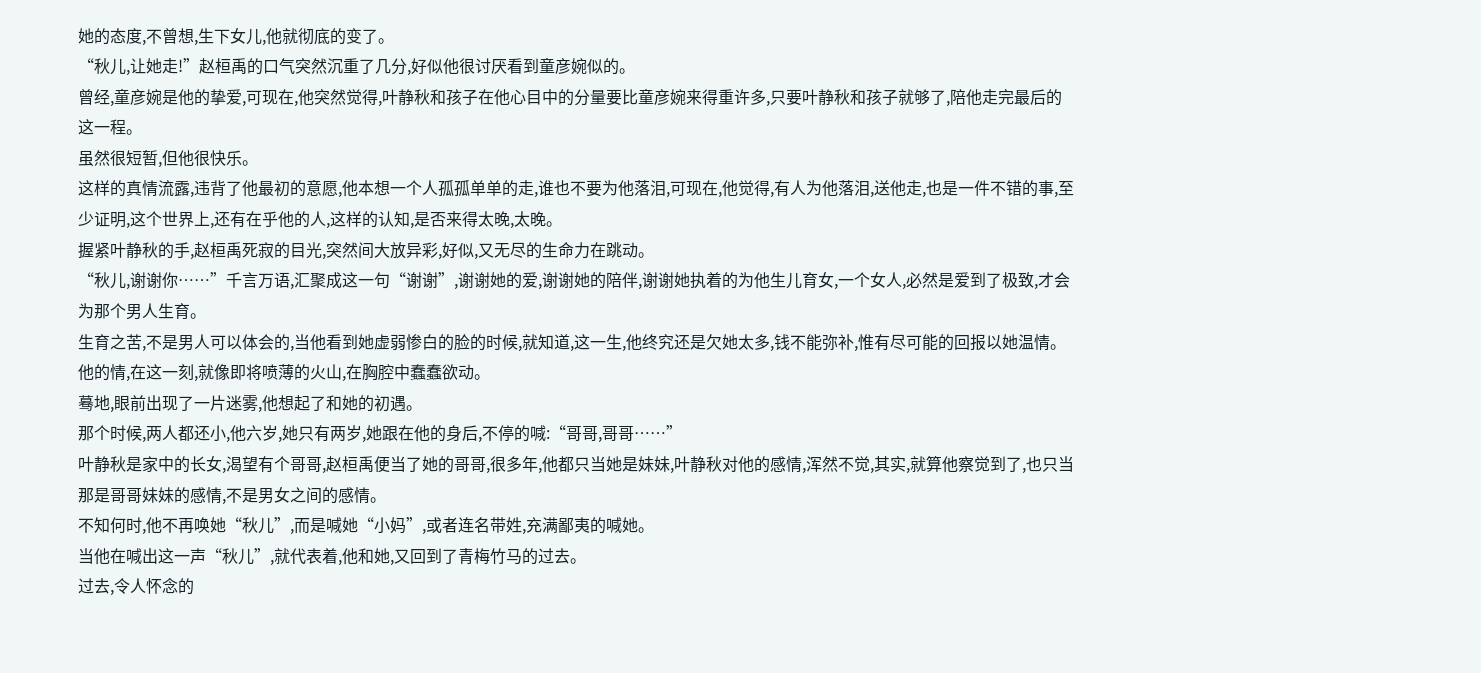她的态度,不曾想,生下女儿,他就彻底的变了。
“秋儿,让她走!”赵桓禹的口气突然沉重了几分,好似他很讨厌看到童彦婉似的。
曾经,童彦婉是他的挚爱,可现在,他突然觉得,叶静秋和孩子在他心目中的分量要比童彦婉来得重许多,只要叶静秋和孩子就够了,陪他走完最后的这一程。
虽然很短暂,但他很快乐。
这样的真情流露,违背了他最初的意愿,他本想一个人孤孤单单的走,谁也不要为他落泪,可现在,他觉得,有人为他落泪,送他走,也是一件不错的事,至少证明,这个世界上,还有在乎他的人,这样的认知,是否来得太晚,太晚。
握紧叶静秋的手,赵桓禹死寂的目光,突然间大放异彩,好似,又无尽的生命力在跳动。
“秋儿,谢谢你……”千言万语,汇聚成这一句“谢谢”,谢谢她的爱,谢谢她的陪伴,谢谢她执着的为他生儿育女,一个女人,必然是爱到了极致,才会为那个男人生育。
生育之苦,不是男人可以体会的,当他看到她虚弱惨白的脸的时候,就知道,这一生,他终究还是欠她太多,钱不能弥补,惟有尽可能的回报以她温情。
他的情,在这一刻,就像即将喷薄的火山,在胸腔中蠢蠢欲动。
蓦地,眼前出现了一片迷雾,他想起了和她的初遇。
那个时候,两人都还小,他六岁,她只有两岁,她跟在他的身后,不停的喊:“哥哥,哥哥……”
叶静秋是家中的长女,渴望有个哥哥,赵桓禹便当了她的哥哥,很多年,他都只当她是妹妹,叶静秋对他的感情,浑然不觉,其实,就算他察觉到了,也只当那是哥哥妹妹的感情,不是男女之间的感情。
不知何时,他不再唤她“秋儿”,而是喊她“小妈”,或者连名带姓,充满鄙夷的喊她。
当他在喊出这一声“秋儿”,就代表着,他和她,又回到了青梅竹马的过去。
过去,令人怀念的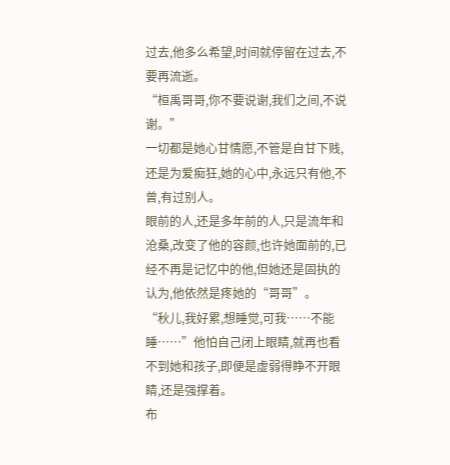过去,他多么希望,时间就停留在过去,不要再流逝。
“桓禹哥哥,你不要说谢,我们之间,不说谢。”
一切都是她心甘情愿,不管是自甘下贱,还是为爱痴狂,她的心中,永远只有他,不曾,有过别人。
眼前的人,还是多年前的人,只是流年和沧桑,改变了他的容颜,也许她面前的,已经不再是记忆中的他,但她还是固执的认为,他依然是疼她的“哥哥”。
“秋儿,我好累,想睡觉,可我……不能睡……”他怕自己闭上眼睛,就再也看不到她和孩子,即便是虚弱得睁不开眼睛,还是强撑着。
布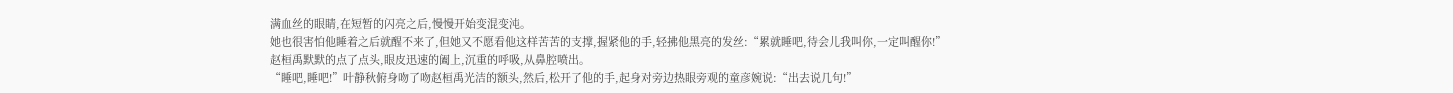满血丝的眼睛,在短暂的闪亮之后,慢慢开始变混变沌。
她也很害怕他睡着之后就醒不来了,但她又不愿看他这样苦苦的支撑,握紧他的手,轻拂他黑亮的发丝:“累就睡吧,待会儿我叫你,一定叫醒你!”
赵桓禹默默的点了点头,眼皮迅速的阖上,沉重的呼吸,从鼻腔喷出。
“睡吧,睡吧!”叶静秋俯身吻了吻赵桓禹光洁的额头,然后,松开了他的手,起身对旁边热眼旁观的童彦婉说:“出去说几句!”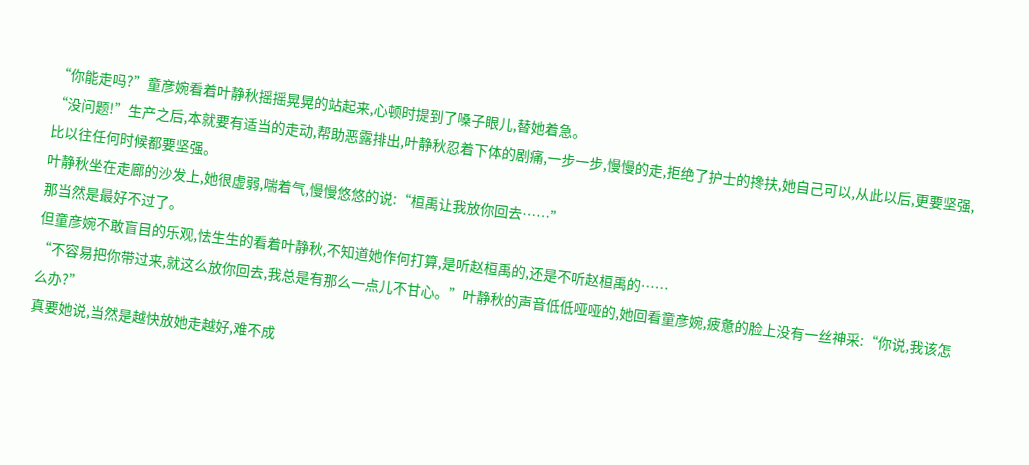“你能走吗?”童彦婉看着叶静秋摇摇晃晃的站起来,心顿时提到了嗓子眼儿,替她着急。
“没问题!”生产之后,本就要有适当的走动,帮助恶露排出,叶静秋忍着下体的剧痛,一步一步,慢慢的走,拒绝了护士的搀扶,她自己可以,从此以后,更要坚强,比以往任何时候都要坚强。
叶静秋坐在走廊的沙发上,她很虚弱,喘着气,慢慢悠悠的说:“桓禹让我放你回去……”
那当然是最好不过了。
但童彦婉不敢盲目的乐观,怯生生的看着叶静秋,不知道她作何打算,是听赵桓禹的,还是不听赵桓禹的……
“不容易把你带过来,就这么放你回去,我总是有那么一点儿不甘心。”叶静秋的声音低低哑哑的,她回看童彦婉,疲惫的脸上没有一丝神采:“你说,我该怎么办?”
真要她说,当然是越快放她走越好,难不成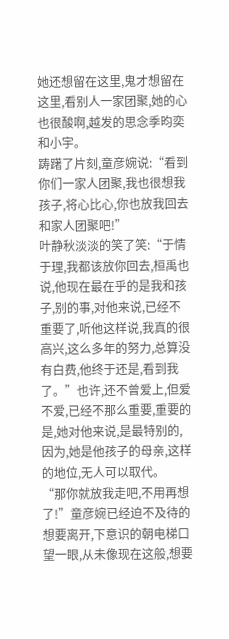她还想留在这里,鬼才想留在这里,看别人一家团聚,她的心也很酸啊,越发的思念季昀奕和小宇。
踌躇了片刻,童彦婉说:“看到你们一家人团聚,我也很想我孩子,将心比心,你也放我回去和家人团聚吧!”
叶静秋淡淡的笑了笑:“于情于理,我都该放你回去,桓禹也说,他现在最在乎的是我和孩子,别的事,对他来说,已经不重要了,听他这样说,我真的很高兴,这么多年的努力,总算没有白费,他终于还是,看到我了。”也许,还不曾爱上,但爱不爱,已经不那么重要,重要的是,她对他来说,是最特别的,因为,她是他孩子的母亲,这样的地位,无人可以取代。
“那你就放我走吧,不用再想了!”童彦婉已经迫不及待的想要离开,下意识的朝电梯口望一眼,从未像现在这般,想要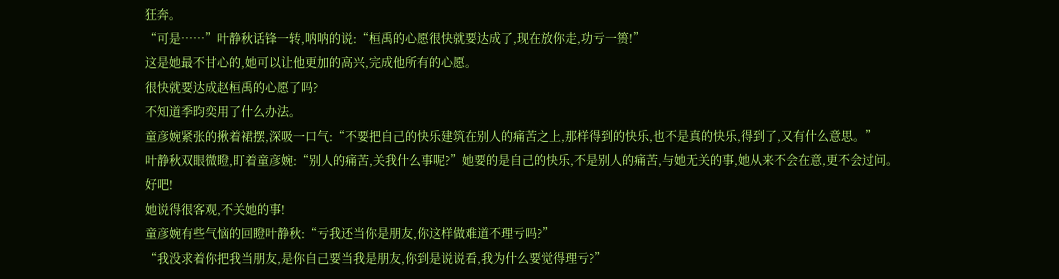狂奔。
“可是……”叶静秋话锋一转,呐呐的说:“桓禹的心愿很快就要达成了,现在放你走,功亏一篑!”
这是她最不甘心的,她可以让他更加的高兴,完成他所有的心愿。
很快就要达成赵桓禹的心愿了吗?
不知道季昀奕用了什么办法。
童彦婉紧张的揪着裙摆,深吸一口气:“不要把自己的快乐建筑在别人的痛苦之上,那样得到的快乐,也不是真的快乐,得到了,又有什么意思。”
叶静秋双眼微瞪,盯着童彦婉:“别人的痛苦,关我什么事呢?”她要的是自己的快乐,不是别人的痛苦,与她无关的事,她从来不会在意,更不会过问。
好吧!
她说得很客观,不关她的事!
童彦婉有些气恼的回瞪叶静秋:“亏我还当你是朋友,你这样做难道不理亏吗?”
“我没求着你把我当朋友,是你自己要当我是朋友,你到是说说看,我为什么要觉得理亏?”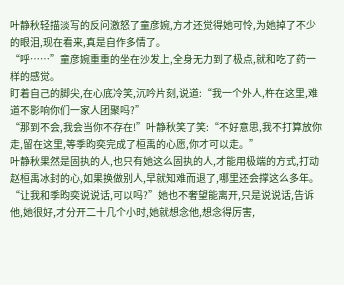叶静秋轻描淡写的反问激怒了童彦婉,方才还觉得她可怜,为她掉了不少的眼泪,现在看来,真是自作多情了。
“呼……”童彦婉重重的坐在沙发上,全身无力到了极点,就和吃了药一样的感觉。
盯着自己的脚尖,在心底冷笑,沉吟片刻,说道:“我一个外人,杵在这里,难道不影响你们一家人团聚吗?”
“那到不会,我会当你不存在!”叶静秋笑了笑:“不好意思,我不打算放你走,留在这里,等季昀奕完成了桓禹的心愿,你才可以走。”
叶静秋果然是固执的人,也只有她这么固执的人,才能用极端的方式,打动赵桓禹冰封的心,如果换做别人,早就知难而退了,哪里还会撑这么多年。
“让我和季昀奕说说话,可以吗?”她也不奢望能离开,只是说说话,告诉他,她很好,才分开二十几个小时,她就想念他,想念得厉害,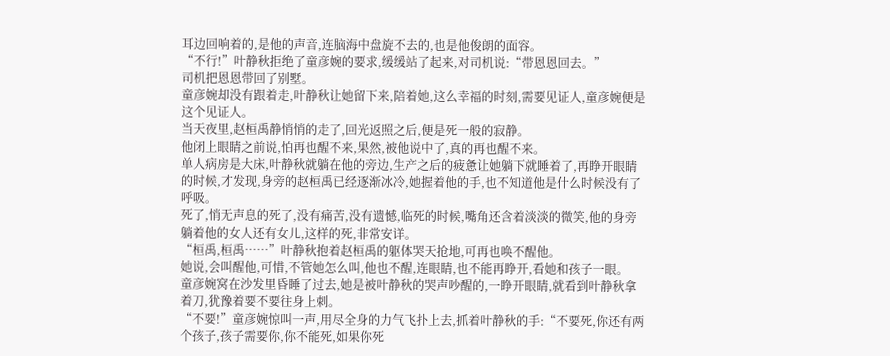耳边回响着的,是他的声音,连脑海中盘旋不去的,也是他俊朗的面容。
“不行!”叶静秋拒绝了童彦婉的要求,缓缓站了起来,对司机说:“带恩恩回去。”
司机把恩恩带回了别墅。
童彦婉却没有跟着走,叶静秋让她留下来,陪着她,这么幸福的时刻,需要见证人,童彦婉便是这个见证人。
当天夜里,赵桓禹静悄悄的走了,回光返照之后,便是死一般的寂静。
他闭上眼睛之前说,怕再也醒不来,果然,被他说中了,真的再也醒不来。
单人病房是大床,叶静秋就躺在他的旁边,生产之后的疲惫让她躺下就睡着了,再睁开眼睛的时候,才发现,身旁的赵桓禹已经逐渐冰冷,她握着他的手,也不知道他是什么时候没有了呼吸。
死了,悄无声息的死了,没有痛苦,没有遗憾,临死的时候,嘴角还含着淡淡的微笑,他的身旁躺着他的女人还有女儿,这样的死,非常安详。
“桓禹,桓禹……”叶静秋抱着赵桓禹的躯体哭天抢地,可再也唤不醒他。
她说,会叫醒他,可惜,不管她怎么叫,他也不醒,连眼睛,也不能再睁开,看她和孩子一眼。
童彦婉窝在沙发里昏睡了过去,她是被叶静秋的哭声吵醒的,一睁开眼睛,就看到叶静秋拿着刀,犹豫着要不要往身上刺。
“不要!”童彦婉惊叫一声,用尽全身的力气飞扑上去,抓着叶静秋的手:“不要死,你还有两个孩子,孩子需要你,你不能死,如果你死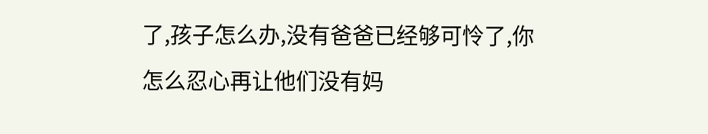了,孩子怎么办,没有爸爸已经够可怜了,你怎么忍心再让他们没有妈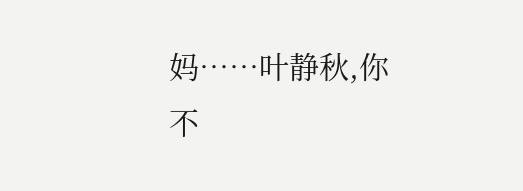妈……叶静秋,你不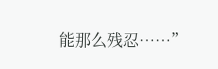能那么残忍……”